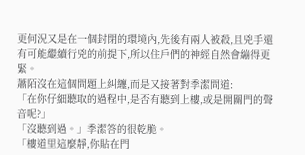更何況又是在一個封閉的環境內,先後有兩人被殺,且兇手還有可能繼續行兇的前提下,所以住戶們的神經自然會繃得更緊。
蕭陌沒在這個問題上糾纏,而是又接著對季潔問道:
「在你仔細聽取的過程中,是否有聽到上樓,或是開關門的聲音呢?」
「沒聽到過。」季潔答的很乾脆。
「樓道里這麼靜,你貼在門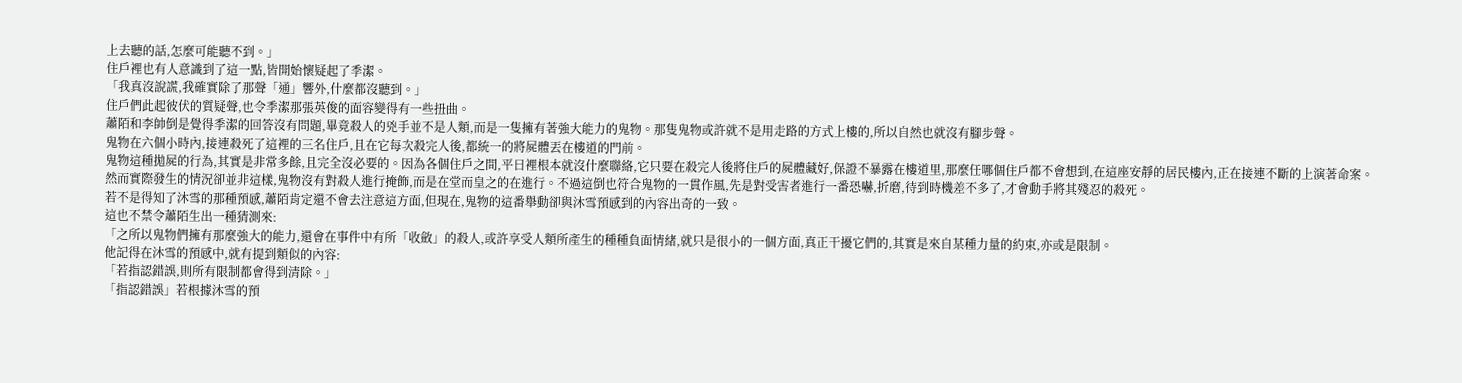上去聽的話,怎麼可能聽不到。」
住戶裡也有人意識到了這一點,皆開始懷疑起了季潔。
「我真沒說謊,我確實除了那聲「通」響外,什麼都沒聽到。」
住戶們此起彼伏的質疑聲,也令季潔那張英俊的面容變得有一些扭曲。
蕭陌和李帥倒是覺得季潔的回答沒有問題,畢竟殺人的兇手並不是人類,而是一隻擁有著強大能力的鬼物。那隻鬼物或許就不是用走路的方式上樓的,所以自然也就沒有腳步聲。
鬼物在六個小時內,接連殺死了這裡的三名住戶,且在它每次殺完人後,都統一的將屍體丟在樓道的門前。
鬼物這種拋屍的行為,其實是非常多餘,且完全沒必要的。因為各個住戶之間,平日裡根本就沒什麼聯絡,它只要在殺完人後將住戶的屍體藏好,保證不暴露在樓道里,那麼任哪個住戶都不會想到,在這座安靜的居民樓內,正在接連不斷的上演著命案。
然而實際發生的情況卻並非這樣,鬼物沒有對殺人進行掩飾,而是在堂而皇之的在進行。不過這倒也符合鬼物的一貫作風,先是對受害者進行一番恐嚇,折磨,待到時機差不多了,才會動手將其殘忍的殺死。
若不是得知了沐雪的那種預感,蕭陌肯定還不會去注意這方面,但現在,鬼物的這番舉動卻與沐雪預感到的內容出奇的一致。
這也不禁令蕭陌生出一種猜測來:
「之所以鬼物們擁有那麼強大的能力,還會在事件中有所「收斂」的殺人,或許享受人類所產生的種種負面情緒,就只是很小的一個方面,真正干擾它們的,其實是來自某種力量的約束,亦或是限制。
他記得在沐雪的預感中,就有提到類似的內容:
「若指認錯誤,則所有限制都會得到清除。」
「指認錯誤」若根據沐雪的預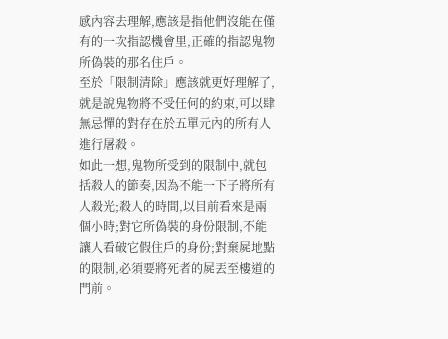感內容去理解,應該是指他們沒能在僅有的一次指認機會里,正確的指認鬼物所偽裝的那名住戶。
至於「限制清除」應該就更好理解了,就是說鬼物將不受任何的約束,可以肆無忌憚的對存在於五單元內的所有人進行屠殺。
如此一想,鬼物所受到的限制中,就包括殺人的節奏,因為不能一下子將所有人殺光;殺人的時間,以目前看來是兩個小時;對它所偽裝的身份限制,不能讓人看破它假住戶的身份;對棄屍地點的限制,必須要將死者的屍丟至樓道的門前。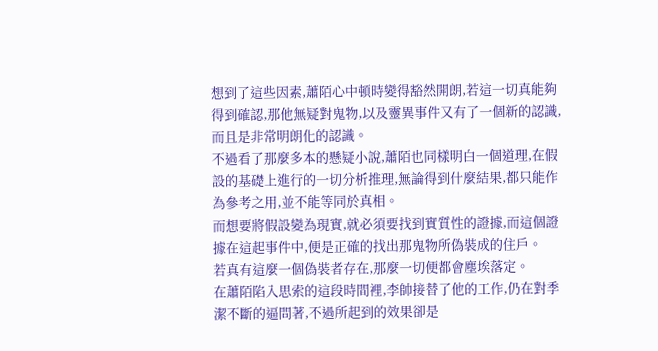想到了這些因素,蕭陌心中頓時變得豁然開朗,若這一切真能夠得到確認,那他無疑對鬼物,以及靈異事件又有了一個新的認識,而且是非常明朗化的認識。
不過看了那麼多本的懸疑小說,蕭陌也同樣明白一個道理,在假設的基礎上進行的一切分析推理,無論得到什麼結果,都只能作為參考之用,並不能等同於真相。
而想要將假設變為現實,就必須要找到實質性的證據,而這個證據在這起事件中,便是正確的找出那鬼物所偽裝成的住戶。
若真有這麼一個偽裝者存在,那麼一切便都會塵埃落定。
在蕭陌陷入思索的這段時間裡,李帥接替了他的工作,仍在對季潔不斷的逼問著,不過所起到的效果卻是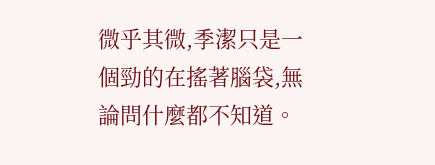微乎其微,季潔只是一個勁的在搖著腦袋,無論問什麼都不知道。